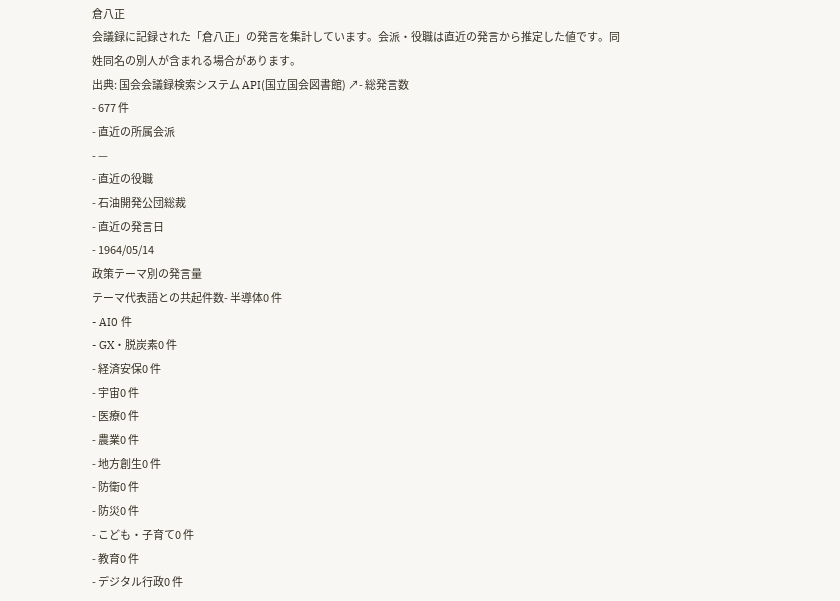倉八正
会議録に記録された「倉八正」の発言を集計しています。会派・役職は直近の発言から推定した値です。同姓同名の別人が含まれる場合があります。
出典: 国会会議録検索システム API(国立国会図書館) ↗- 総発言数
- 677 件
- 直近の所属会派
- —
- 直近の役職
- 石油開発公団総裁
- 直近の発言日
- 1964/05/14
政策テーマ別の発言量
テーマ代表語との共起件数- 半導体0 件
- AI0 件
- GX・脱炭素0 件
- 経済安保0 件
- 宇宙0 件
- 医療0 件
- 農業0 件
- 地方創生0 件
- 防衛0 件
- 防災0 件
- こども・子育て0 件
- 教育0 件
- デジタル行政0 件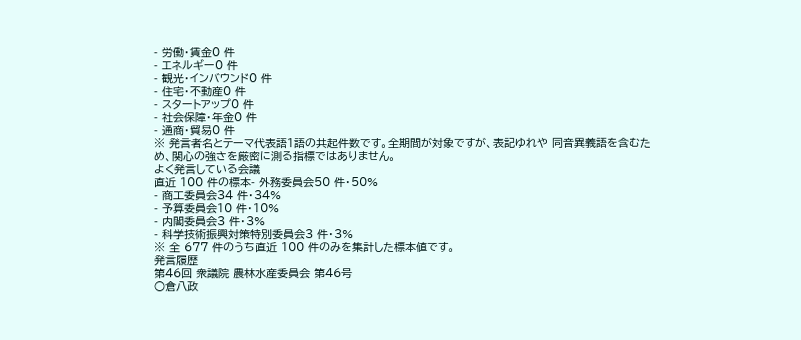- 労働・賃金0 件
- エネルギー0 件
- 観光・インバウンド0 件
- 住宅・不動産0 件
- スタートアップ0 件
- 社会保障・年金0 件
- 通商・貿易0 件
※ 発言者名とテーマ代表語1語の共起件数です。全期間が対象ですが、表記ゆれや 同音異義語を含むため、関心の強さを厳密に測る指標ではありません。
よく発言している会議
直近 100 件の標本- 外務委員会50 件・50%
- 商工委員会34 件・34%
- 予算委員会10 件・10%
- 内閣委員会3 件・3%
- 科学技術振興対策特別委員会3 件・3%
※ 全 677 件のうち直近 100 件のみを集計した標本値です。
発言履歴
第46回 衆議院 農林水産委員会 第46号
○倉八政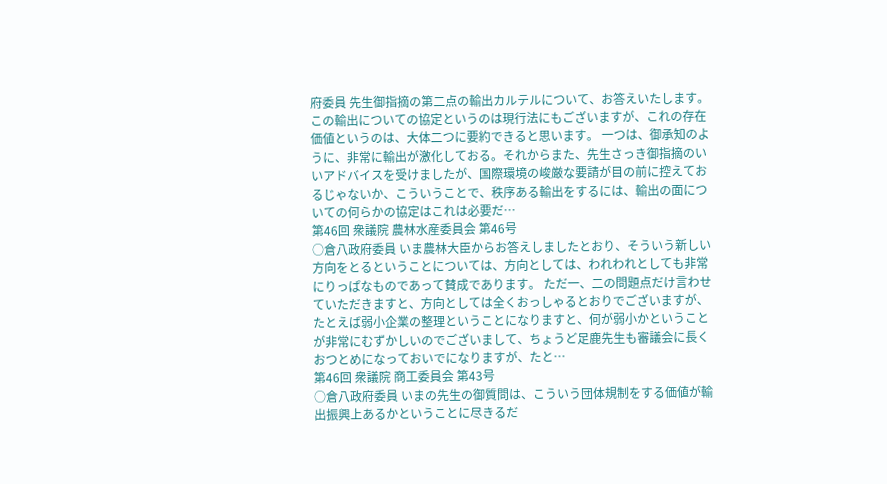府委員 先生御指摘の第二点の輸出カルテルについて、お答えいたします。この輸出についての協定というのは現行法にもございますが、これの存在価値というのは、大体二つに要約できると思います。 一つは、御承知のように、非常に輸出が激化しておる。それからまた、先生さっき御指摘のいいアドバイスを受けましたが、国際環境の峻厳な要請が目の前に控えておるじゃないか、こういうことで、秩序ある輸出をするには、輸出の面についての何らかの協定はこれは必要だ…
第46回 衆議院 農林水産委員会 第46号
○倉八政府委員 いま農林大臣からお答えしましたとおり、そういう新しい方向をとるということについては、方向としては、われわれとしても非常にりっぱなものであって賛成であります。 ただ一、二の問題点だけ言わせていただきますと、方向としては全くおっしゃるとおりでございますが、たとえば弱小企業の整理ということになりますと、何が弱小かということが非常にむずかしいのでございまして、ちょうど足鹿先生も審議会に長くおつとめになっておいでになりますが、たと…
第46回 衆議院 商工委員会 第43号
○倉八政府委員 いまの先生の御質問は、こういう団体規制をする価値が輸出振興上あるかということに尽きるだ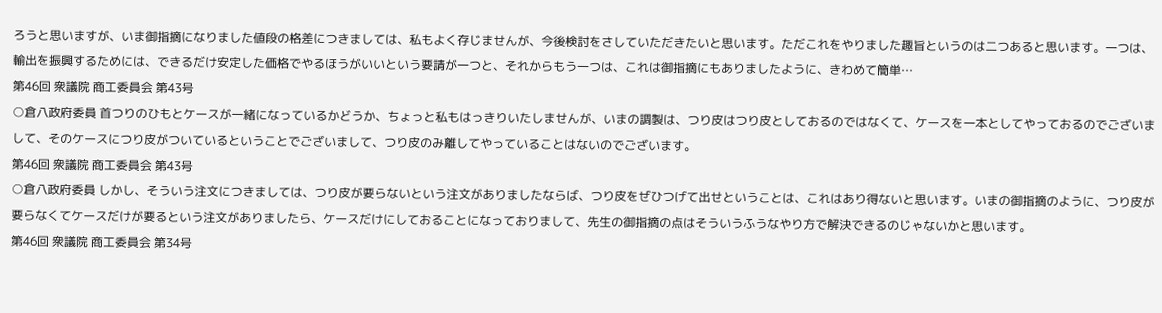ろうと思いますが、いま御指摘になりました値段の格差につきましては、私もよく存じませんが、今後検討をさしていただきたいと思います。ただこれをやりました趣旨というのは二つあると思います。一つは、輸出を振興するためには、できるだけ安定した価格でやるほうがいいという要請が一つと、それからもう一つは、これは御指摘にもありましたように、きわめて簡単…
第46回 衆議院 商工委員会 第43号
○倉八政府委員 首つりのひもとケースが一緒になっているかどうか、ちょっと私もはっきりいたしませんが、いまの調製は、つり皮はつり皮としておるのではなくて、ケースを一本としてやっておるのでございまして、そのケースにつり皮がついているということでございまして、つり皮のみ離してやっていることはないのでございます。
第46回 衆議院 商工委員会 第43号
○倉八政府委員 しかし、そういう注文につきましては、つり皮が要らないという注文がありましたならば、つり皮をぜひつげて出せということは、これはあり得ないと思います。いまの御指摘のように、つり皮が要らなくてケースだけが要るという注文がありましたら、ケースだけにしておることになっておりまして、先生の御指摘の点はそういうふうなやり方で解決できるのじゃないかと思います。
第46回 衆議院 商工委員会 第34号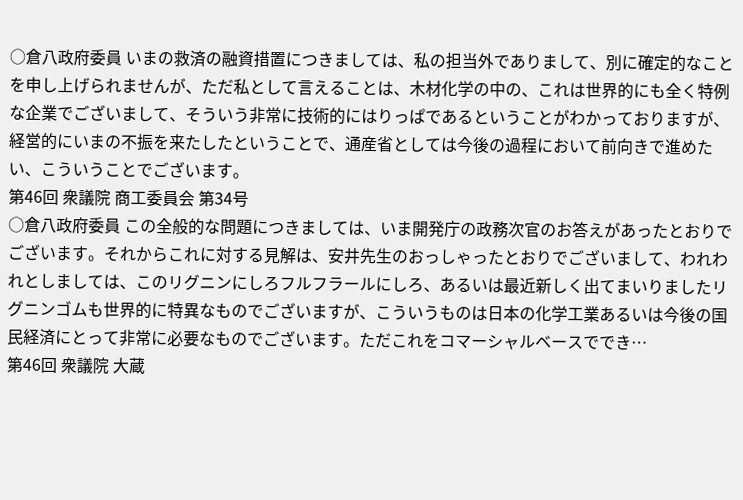○倉八政府委員 いまの救済の融資措置につきましては、私の担当外でありまして、別に確定的なことを申し上げられませんが、ただ私として言えることは、木材化学の中の、これは世界的にも全く特例な企業でございまして、そういう非常に技術的にはりっぱであるということがわかっておりますが、経営的にいまの不振を来たしたということで、通産省としては今後の過程において前向きで進めたい、こういうことでございます。
第46回 衆議院 商工委員会 第34号
○倉八政府委員 この全般的な問題につきましては、いま開発庁の政務次官のお答えがあったとおりでございます。それからこれに対する見解は、安井先生のおっしゃったとおりでございまして、われわれとしましては、このリグニンにしろフルフラールにしろ、あるいは最近新しく出てまいりましたリグニンゴムも世界的に特異なものでございますが、こういうものは日本の化学工業あるいは今後の国民経済にとって非常に必要なものでございます。ただこれをコマーシャルベースででき…
第46回 衆議院 大蔵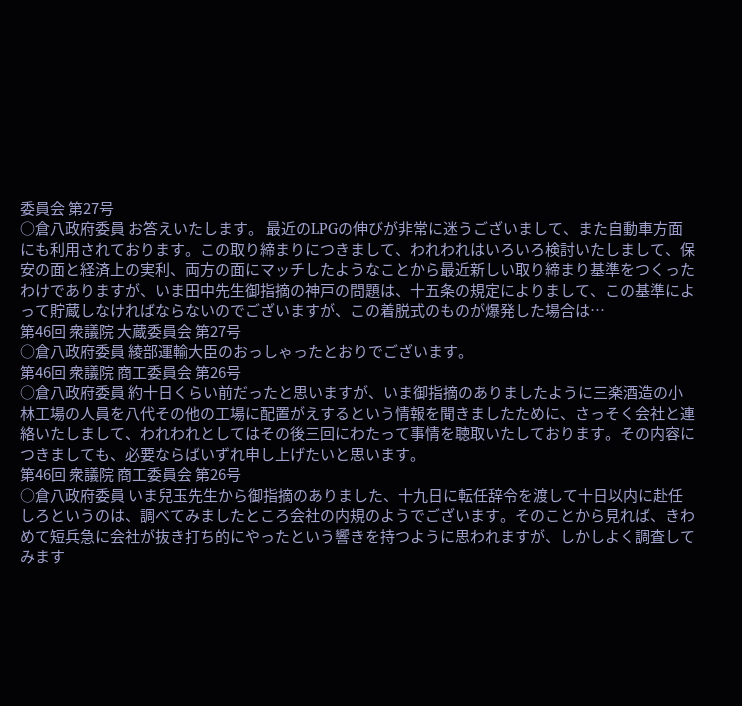委員会 第27号
○倉八政府委員 お答えいたします。 最近のLPGの伸びが非常に迷うございまして、また自動車方面にも利用されております。この取り締まりにつきまして、われわれはいろいろ検討いたしまして、保安の面と経済上の実利、両方の面にマッチしたようなことから最近新しい取り締まり基準をつくったわけでありますが、いま田中先生御指摘の神戸の問題は、十五条の規定によりまして、この基準によって貯蔵しなければならないのでございますが、この着脱式のものが爆発した場合は…
第46回 衆議院 大蔵委員会 第27号
○倉八政府委員 綾部運輸大臣のおっしゃったとおりでございます。
第46回 衆議院 商工委員会 第26号
○倉八政府委員 約十日くらい前だったと思いますが、いま御指摘のありましたように三楽酒造の小林工場の人員を八代その他の工場に配置がえするという情報を聞きましたために、さっそく会社と連絡いたしまして、われわれとしてはその後三回にわたって事情を聴取いたしております。その内容につきましても、必要ならばいずれ申し上げたいと思います。
第46回 衆議院 商工委員会 第26号
○倉八政府委員 いま兒玉先生から御指摘のありました、十九日に転任辞令を渡して十日以内に赴任しろというのは、調べてみましたところ会社の内規のようでございます。そのことから見れば、きわめて短兵急に会社が抜き打ち的にやったという響きを持つように思われますが、しかしよく調査してみます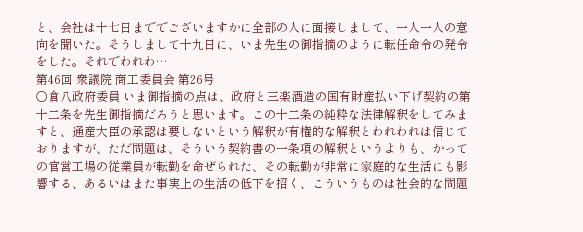と、会社は十七日まででございますかに全部の人に面接しまして、一人一人の意向を聞いた。そうしまして十九日に、いま先生の御指摘のように転任命令の発令をした。それでわれわ…
第46回 衆議院 商工委員会 第26号
○倉八政府委員 いま御指摘の点は、政府と三楽酒造の国有財産払い下げ契約の第十二条を先生御指摘だろうと思います。この十二条の純粋な法律解釈をしてみますと、通産大臣の承認は要しないという解釈が有権的な解釈とわれわれは信じておりますが、ただ問題は、そういう契約書の一条項の解釈というよりも、かっての官営工場の従業員が転勤を命ぜられた、その転勤が非常に家庭的な生活にも影響する、あるいはまた事実上の生活の低下を招く、こういうものは社会的な問題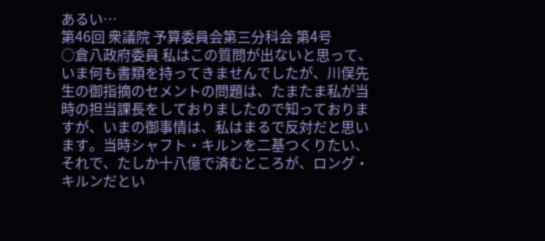あるい…
第46回 衆議院 予算委員会第三分科会 第4号
○倉八政府委員 私はこの質問が出ないと思って、いま何も書類を持ってきませんでしたが、川俣先生の御指摘のセメントの問題は、たまたま私が当時の担当課長をしておりましたので知っておりますが、いまの御事情は、私はまるで反対だと思います。当時シャフト・キルンを二基つくりたい、それで、たしか十八億で済むところが、ロング・キルンだとい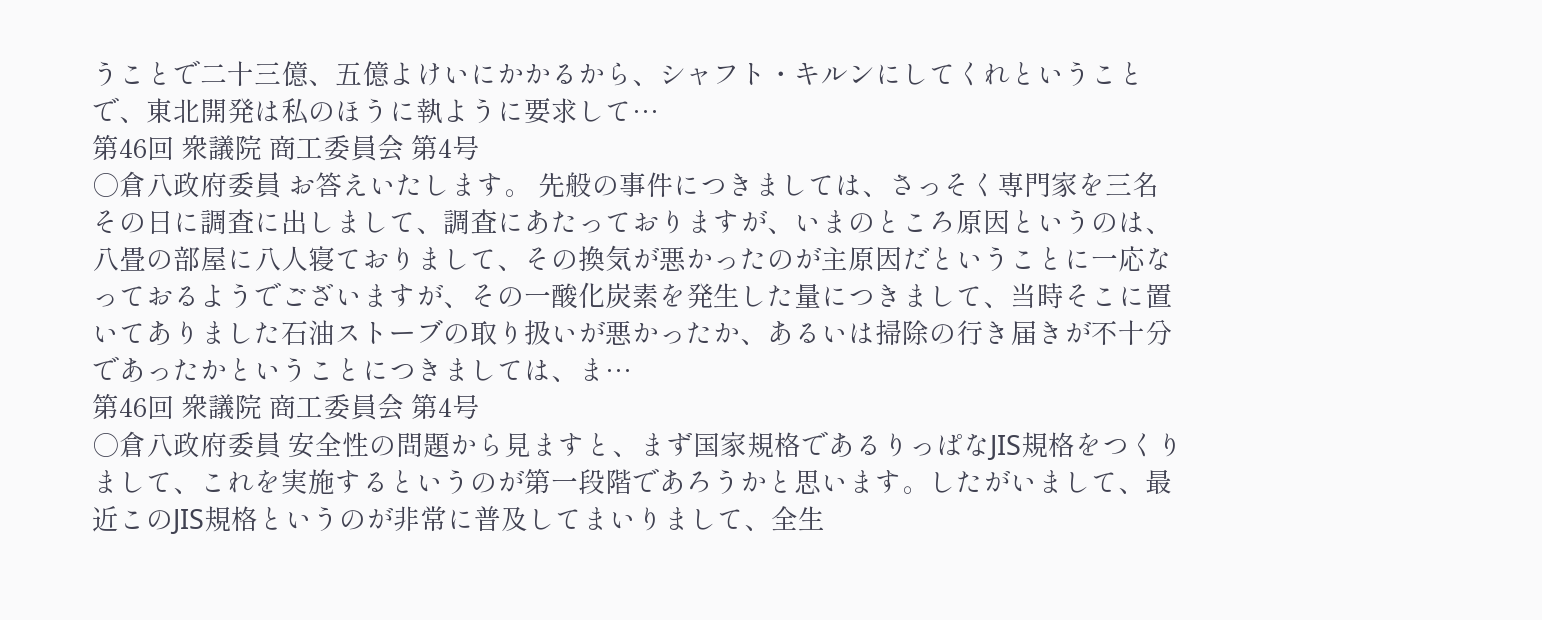うことで二十三億、五億よけいにかかるから、シャフト・キルンにしてくれということで、東北開発は私のほうに執ように要求して…
第46回 衆議院 商工委員会 第4号
○倉八政府委員 お答えいたします。 先般の事件につきましては、さっそく専門家を三名その日に調査に出しまして、調査にあたっておりますが、いまのところ原因というのは、八畳の部屋に八人寝ておりまして、その換気が悪かったのが主原因だということに一応なっておるようでございますが、その一酸化炭素を発生した量につきまして、当時そこに置いてありました石油ストーブの取り扱いが悪かったか、あるいは掃除の行き届きが不十分であったかということにつきましては、ま…
第46回 衆議院 商工委員会 第4号
○倉八政府委員 安全性の問題から見ますと、まず国家規格であるりっぱなJIS規格をつくりまして、これを実施するというのが第一段階であろうかと思います。したがいまして、最近このJIS規格というのが非常に普及してまいりまして、全生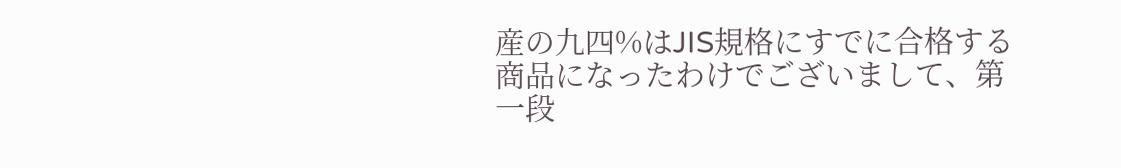産の九四%はJIS規格にすでに合格する商品になったわけでございまして、第一段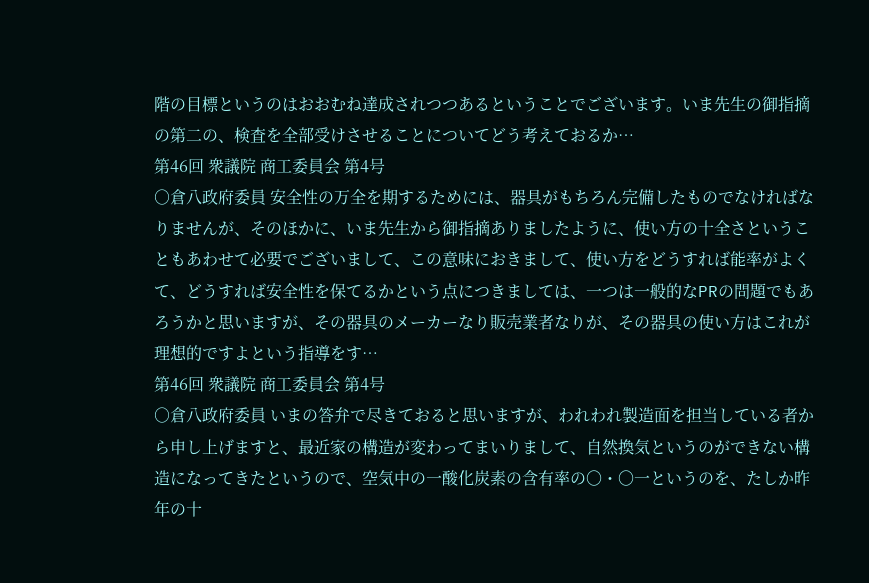階の目標というのはおおむね達成されつつあるということでございます。いま先生の御指摘の第二の、検査を全部受けさせることについてどう考えておるか…
第46回 衆議院 商工委員会 第4号
○倉八政府委員 安全性の万全を期するためには、器具がもちろん完備したものでなければなりませんが、そのほかに、いま先生から御指摘ありましたように、使い方の十全さということもあわせて必要でございまして、この意味におきまして、使い方をどうすれば能率がよくて、どうすれば安全性を保てるかという点につきましては、一つは一般的なPRの問題でもあろうかと思いますが、その器具のメーカーなり販売業者なりが、その器具の使い方はこれが理想的ですよという指導をす…
第46回 衆議院 商工委員会 第4号
○倉八政府委員 いまの答弁で尽きておると思いますが、われわれ製造面を担当している者から申し上げますと、最近家の構造が変わってまいりまして、自然換気というのができない構造になってきたというので、空気中の一酸化炭素の含有率の〇・〇一というのを、たしか昨年の十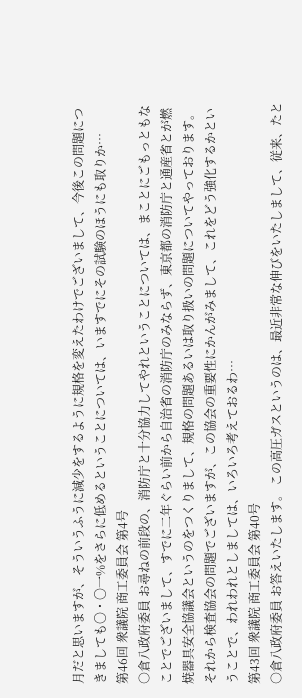月だと思いますが、そういうふうに減少をするように規格を変えたわけでございまして、今後この問題につきましても〇・〇一%をさらに低めるということについては、いますでにその試験のほうにも取りか…
第46回 衆議院 商工委員会 第4号
○倉八政府委員 お尋ねの前段の、消防庁と十分協力してやれということについては、まことにごもっともなことでございまして、すでに二年ぐらい前から自治省の消防庁のみならず、東京都の消防庁と通産省とが燃焼器具安全協議会というのをつくりまして、規格の問題あるいは取り扱いの問題についてやっております。 それから検査協会の問題でございますが、この協会の重要性にかんがみまして、これをどう強化するかということで、われわれとしましては、いろいろ考えておるわ…
第43回 衆議院 商工委員会 第40号
○倉八政府委員 お答えいたします。 この高圧ガスというのは、最近非常な伸びをいたしまして、従来、たと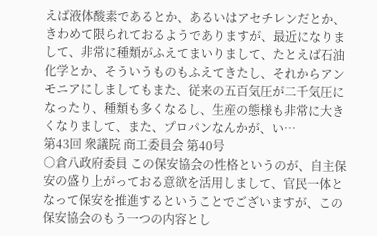えば液体酸素であるとか、あるいはアセチレンだとか、きわめて限られておるようでありますが、最近になりまして、非常に種類がふえてまいりまして、たとえば石油化学とか、そういうものもふえてきたし、それからアンモニアにしましてもまた、従来の五百気圧が二千気圧になったり、種類も多くなるし、生産の態様も非常に大きくなりまして、また、プロパンなんかが、い…
第43回 衆議院 商工委員会 第40号
○倉八政府委員 この保安協会の性格というのが、自主保安の盛り上がっておる意欲を活用しまして、官民一体となって保安を推進するということでございますが、この保安協会のもう一つの内容とし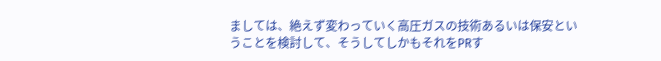ましては、絶えず変わっていく高圧ガスの技術あるいは保安ということを検討して、そうしてしかもそれをPRす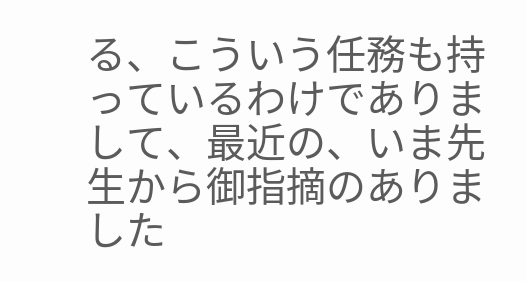る、こういう任務も持っているわけでありまして、最近の、いま先生から御指摘のありました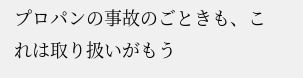プロパンの事故のごときも、これは取り扱いがもう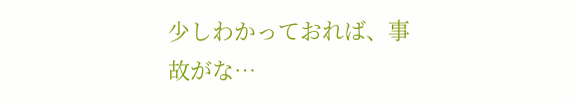少しわかっておれば、事故がな…